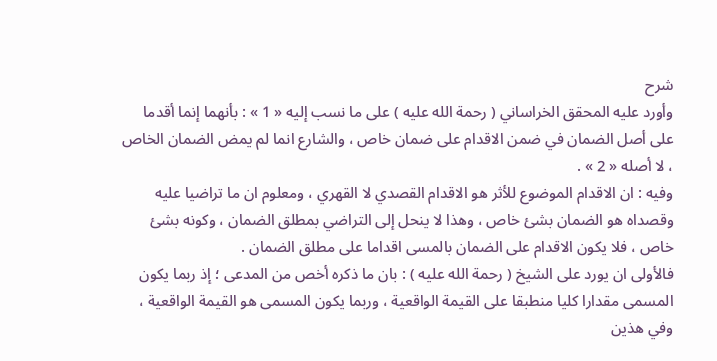شرح
وأورد عليه المحقق الخراساني ( رحمة الله عليه ) على ما نسب إليه « 1 » : بأنهما إنما أقدما على أصل الضمان في ضمن الاقدام على ضمان خاص ، والشارع انما لم يمض الضمان الخاص ، لا أصله « 2 » .
وفيه : ان الاقدام الموضوع للأثر هو الاقدام القصدي لا القهري ، ومعلوم ان ما تراضيا عليه وقصداه هو الضمان بشئ خاص ، وهذا لا ينحل إلى التراضي بمطلق الضمان ، وكونه بشئ خاص ، فلا يكون الاقدام على الضمان بالمسى اقداما على مطلق الضمان .
فالأولى ان يورد على الشيخ ( رحمة الله عليه ) : بان ما ذكره أخص من المدعى ؛ إذ ربما يكون المسمى مقدارا كليا منطبقا على القيمة الواقعية ، وربما يكون المسمى هو القيمة الواقعية ، وفي هذين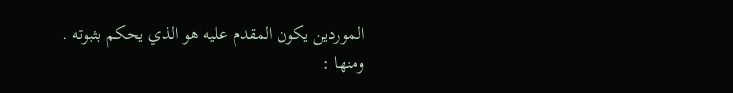الموردين يكون المقدم عليه هو الذي يحكم بثبوته .
ومنها :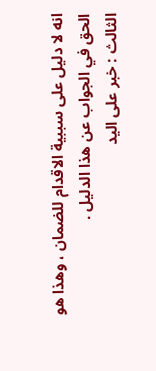انه لا دليل على سببية الاقدام للضمان ، وهذا هو الحق في الجواب عن هذا الدليل .
الثالث : خبر على اليد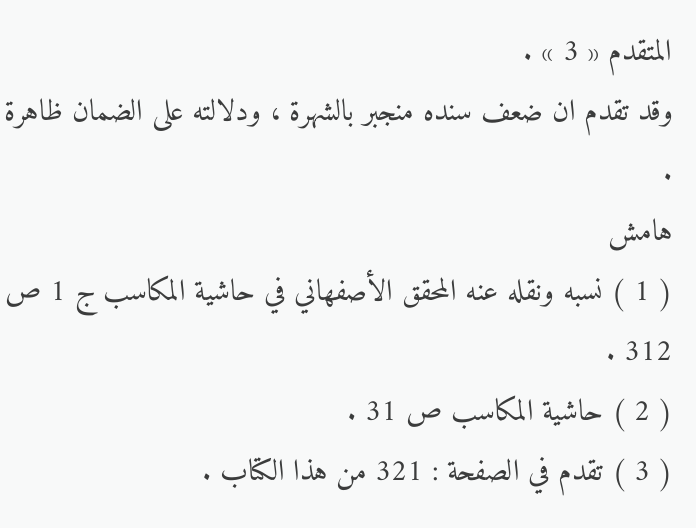المتقدم « 3 » .
وقد تقدم ان ضعف سنده منجبر بالشهرة ، ودلالته على الضمان ظاهرة .
هامش
( 1 ) نسبه ونقله عنه المحقق الأصفهاني في حاشية المكاسب ج 1 ص 312 .
( 2 ) حاشية المكاسب ص 31 .
( 3 ) تقدم في الصفحة : 321 من هذا الكتاب .